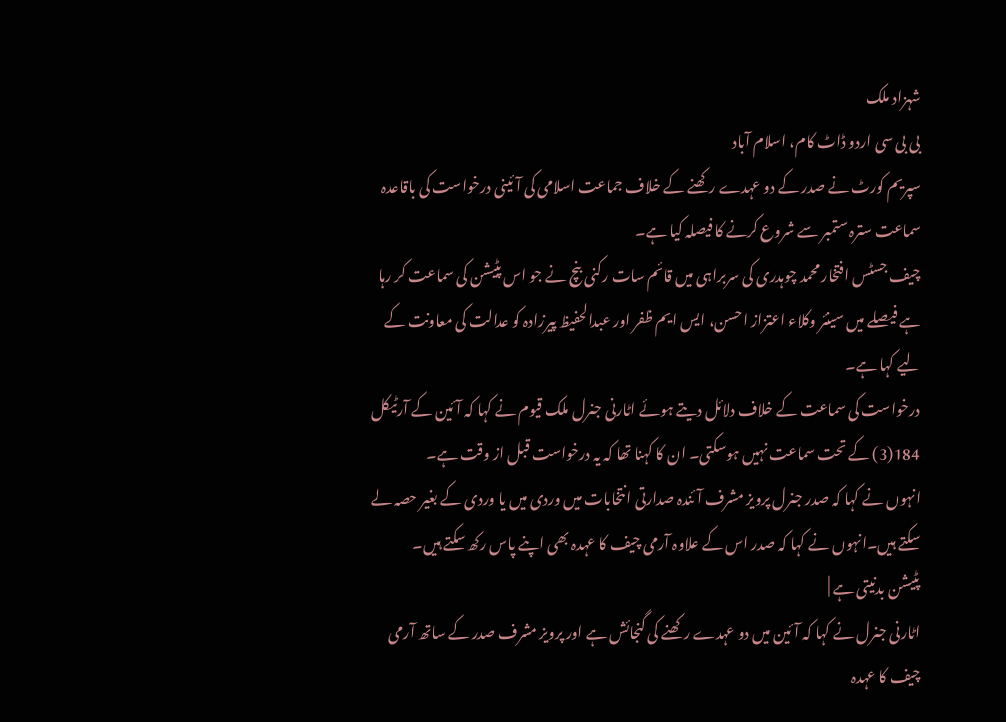شہزاد ملک
بی بی سی اردو ڈاٹ کام، اسلام آباد
سپریم کورٹ نے صدر کے دو عہدے رکھنے کے خلاف جماعت اسلامی کی آئینی درخواست کی باقاعدہ سماعت سترہ ستمبر سے شروع کرنے کا فیصلہ کیا ہے۔
چیف جسٹس افتخار محمد چوہدری کی سربراہی میں قائم سات رکنی بنچ نے جو اس پٹیشن کی سماعت کر رہا ہے فیصلے میں سینئر وکلاء اعتزاز احسن، ایس ایم ظفر اور عبدالحفیظ پیرزادہ کو عدالت کی معاونت کے لیے کہا ہے۔
درخواست کی سماعت کے خلاف دلائل دیتے ہوئے اٹارنی جنرل ملک قیوم نے کہا کہ آئین کے آرٹیکل 184(3) کے تحت سماعت نہیں ہوسکتی۔ ان کا کہنا تھا کہ یہ درخواست قبل از وقت ہے۔
انہوں نے کہا کہ صدر جنرل پرویز مشرف آئندہ صدارتی انتخابات میں وردی میں یا وردی کے بغیر حصہ لے سکتے ہیں۔انہوں نے کہا کہ صدر اس کے علاوہ آرمی چیف کا عہدہ بھی اپنے پاس رکھ سکتے ہیں۔
پٹیشن بدنیتی ہے |
اٹارنی جنرل نے کہا کہ آئین میں دو عہدے رکھنے کی گنجائش ہے اور پرویز مشرف صدر کے ساتھ آرمی چیف کا عہدہ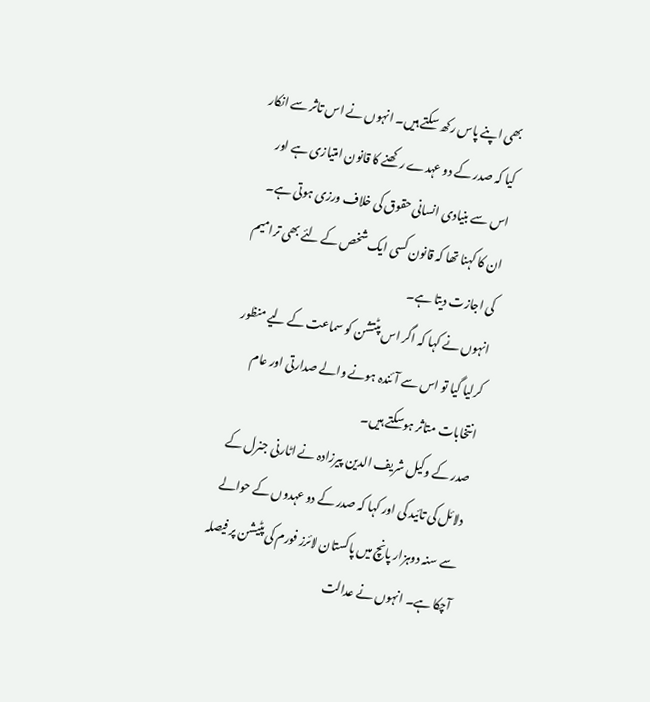بھی اپنے پاس رکھ سکتے ہیں۔ انہوں نے اس تاثر سے انکار کیا کہ صدر کے دو عہدے رکھنے کا قانون امتیازی ہے اور اس سے بنیادی انسانی حقوق کی خلاف ورزی ہوتی ہے۔ ان کا کہنا تھا کہ قانون کسی ایک شخص کے لئے بھی ترامیم کی اجازت دیتا ہے۔
انہوں نے کہا کہ اگر اس پٹتشن کو سماعت کے لیے منظور کرلیا گیا تو اس سے آئندہ ہونے والے صدارتی اور عام انتخابات متاثر ہوسکتے ہیں۔
صدر کے وکیل شریف الدین پیرزادہ نے اٹارنی جنرل کے دلائل کی تائید کی اور کہا کہ صدر کے دو عہدوں کے حوالے سے سنہ دوہزار پانچ میں پاکستان لائرز فورم کی پٹیشن پر فیصلہ آچکا ہے۔ انہوں نے عدالت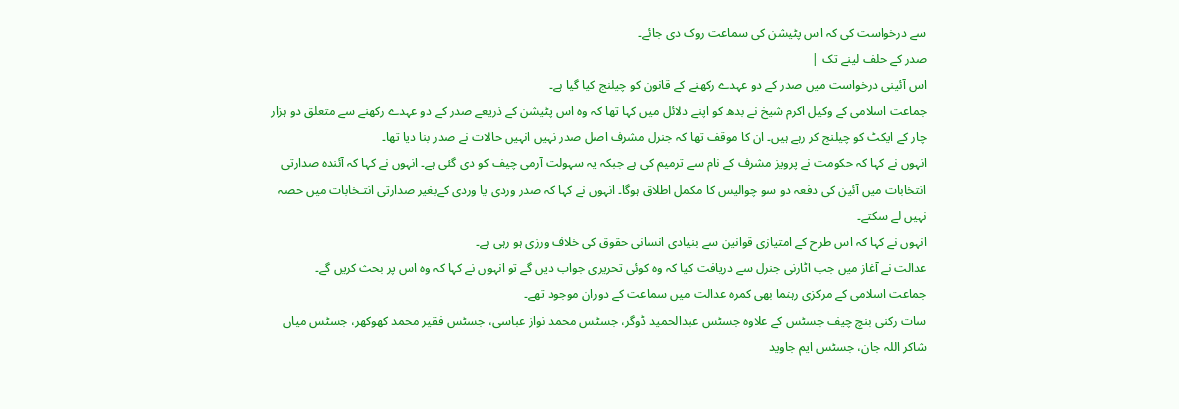سے درخواست کی کہ اس پٹیشن کی سماعت روک دی جائے۔
صدر کے حلف لینے تک |
اس آئینی درخواست میں صدر کے دو عہدے رکھنے کے قانون کو چیلنج کیا گیا ہے۔
جماعت اسلامی کے وکیل اکرم شیخ نے بدھ کو اپنے دلائل میں کہا تھا کہ وہ اس پٹیشن کے ذریعے صدر کے دو عہدے رکھنے سے متعلق دو ہزار چار کے ایکٹ کو چیلنج کر رہے ہیں۔ ان کا موقف تھا کہ جنرل مشرف اصل صدر نہیں انہیں حالات نے صدر بنا دیا تھا۔
انہوں نے کہا کہ حکومت نے پرویز مشرف کے نام سے ترمیم کی ہے جبکہ یہ سہولت آرمی چیف کو دی گئی ہے۔ انہوں نے کہا کہ آئندہ صدارتی انتخابات میں آئین کی دفعہ دو سو چوالیس کا مکمل اطلاق ہوگا۔ انہوں نے کہا کہ صدر وردی یا وردی کےبغیر صدارتی انتـخابات میں حصہ نہیں لے سکتے۔
انہوں نے کہا کہ اس طرح کے امتیازی قوانین سے بنیادی انسانی حقوق کی خلاف ورزی ہو رہی ہے۔
عدالت نے آغاز میں جب اٹارنی جنرل سے دریافت کیا کہ وہ کوئی تحریری جواب دیں گے تو انہوں نے کہا کہ وہ اس پر بحث کریں گے۔
جماعت اسلامی کے مرکزی رہنما بھی کمرہ عدالت میں سماعت کے دوران موجود تھے۔
سات رکنی بنچ چیف جسٹس کے علاوہ جسٹس عبدالحمید ڈوگر، جسٹس محمد نواز عباسی، جسٹس فقیر محمد کھوکھر، جسٹس میاں شاکر اللہ جان، جسٹس ایم جاوید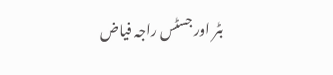بٹر اور جسٹس راجہ فیاض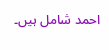احمد شامل ہیں۔